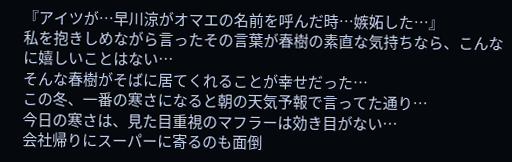『アイツが…早川涼がオマエの名前を呼んだ時…嫉妬した…』
私を抱きしめながら言ったその言葉が春樹の素直な気持ちなら、こんなに嬉しいことはない…
そんな春樹がそばに居てくれることが幸せだった…
この冬、一番の寒さになると朝の天気予報で言ってた通り…
今日の寒さは、見た目重視のマフラーは効き目がない…
会社帰りにスーパーに寄るのも面倒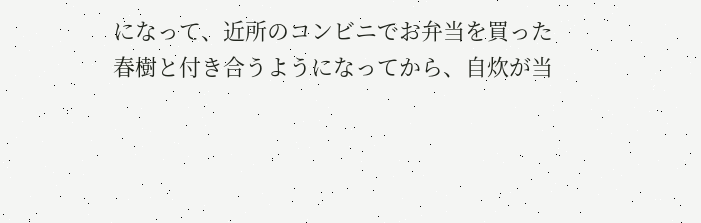になって、近所のコンビニでお弁当を買った
春樹と付き合うようになってから、自炊が当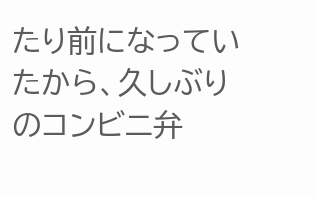たり前になっていたから、久しぶりのコンビニ弁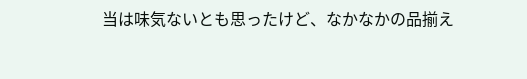当は味気ないとも思ったけど、なかなかの品揃え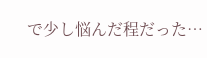で少し悩んだ程だった…